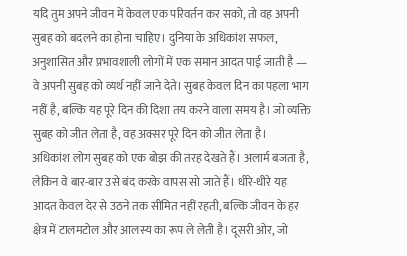यदि तुम अपने जीवन में केवल एक परिवर्तन कर सको, तो वह अपनी सुबह को बदलने का होना चाहिए। दुनिया के अधिकांश सफल, अनुशासित और प्रभावशाली लोगों में एक समान आदत पाई जाती है — वे अपनी सुबह को व्यर्थ नहीं जाने देते। सुबह केवल दिन का पहला भाग नहीं है, बल्कि यह पूरे दिन की दिशा तय करने वाला समय है। जो व्यक्ति सुबह को जीत लेता है, वह अक्सर पूरे दिन को जीत लेता है।
अधिकांश लोग सुबह को एक बोझ की तरह देखते हैं। अलार्म बजता है, लेकिन वे बार-बार उसे बंद करके वापस सो जाते हैं। धीरे-धीरे यह आदत केवल देर से उठने तक सीमित नहीं रहती, बल्कि जीवन के हर क्षेत्र में टालमटोल और आलस्य का रूप ले लेती है। दूसरी ओर, जो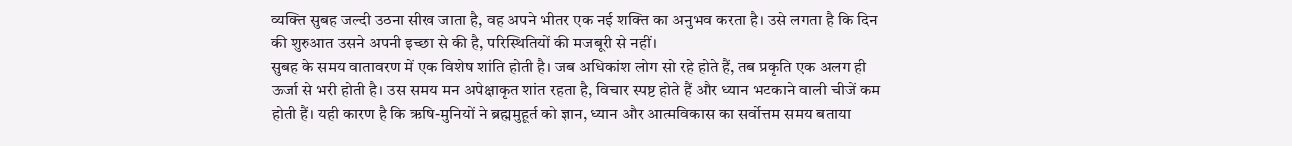व्यक्ति सुबह जल्दी उठना सीख जाता है, वह अपने भीतर एक नई शक्ति का अनुभव करता है। उसे लगता है कि दिन की शुरुआत उसने अपनी इच्छा से की है, परिस्थितियों की मजबूरी से नहीं।
सुबह के समय वातावरण में एक विशेष शांति होती है। जब अधिकांश लोग सो रहे होते हैं, तब प्रकृति एक अलग ही ऊर्जा से भरी होती है। उस समय मन अपेक्षाकृत शांत रहता है, विचार स्पष्ट होते हैं और ध्यान भटकाने वाली चीजें कम होती हैं। यही कारण है कि ऋषि-मुनियों ने ब्रह्ममुहूर्त को ज्ञान, ध्यान और आत्मविकास का सर्वोत्तम समय बताया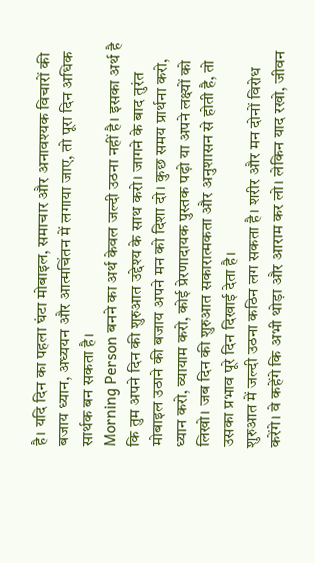है। यदि दिन का पहला घंटा मोबाइल, समाचार और अनावश्यक विचारों की बजाय ध्यान, अध्ययन और आत्मचिंतन में लगाया जाए, तो पूरा दिन अधिक सार्थक बन सकता है।
Morning Person बनने का अर्थ केवल जल्दी उठना नहीं है। इसका अर्थ है कि तुम अपने दिन की शुरुआत उद्देश्य के साथ करो। जागने के बाद तुरंत मोबाइल उठाने की बजाय अपने मन को दिशा दो। कुछ समय प्रार्थना करो, ध्यान करो, व्यायाम करो, कोई प्रेरणादायक पुस्तक पढ़ो या अपने लक्ष्यों को लिखो। जब दिन की शुरुआत सकारात्मकता और अनुशासन से होती है, तो उसका प्रभाव पूरे दिन दिखाई देता है।
शुरुआत में जल्दी उठना कठिन लग सकता है। शरीर और मन दोनों विरोध करेंगे। वे कहेंगे कि अभी थोड़ा और आराम कर लो। लेकिन याद रखो, जीवन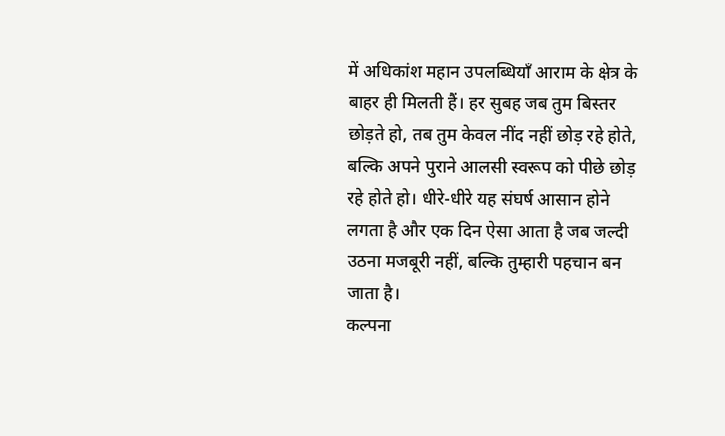में अधिकांश महान उपलब्धियाँ आराम के क्षेत्र के बाहर ही मिलती हैं। हर सुबह जब तुम बिस्तर छोड़ते हो, तब तुम केवल नींद नहीं छोड़ रहे होते, बल्कि अपने पुराने आलसी स्वरूप को पीछे छोड़ रहे होते हो। धीरे-धीरे यह संघर्ष आसान होने लगता है और एक दिन ऐसा आता है जब जल्दी उठना मजबूरी नहीं, बल्कि तुम्हारी पहचान बन जाता है।
कल्पना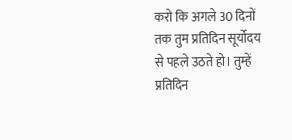करो कि अगले 30 दिनों तक तुम प्रतिदिन सूर्योदय से पहले उठते हो। तुम्हें प्रतिदिन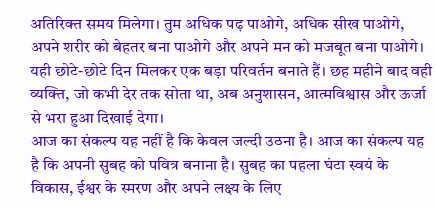अतिरिक्त समय मिलेगा। तुम अधिक पढ़ पाओगे, अधिक सीख पाओगे, अपने शरीर को बेहतर बना पाओगे और अपने मन को मजबूत बना पाओगे। यही छोटे-छोटे दिन मिलकर एक बड़ा परिवर्तन बनाते हैं। छह महीने बाद वही व्यक्ति, जो कभी देर तक सोता था, अब अनुशासन, आत्मविश्वास और ऊर्जा से भरा हुआ दिखाई देगा।
आज का संकल्प यह नहीं है कि केवल जल्दी उठना है। आज का संकल्प यह है कि अपनी सुबह को पवित्र बनाना है। सुबह का पहला घंटा स्वयं के विकास, ईश्वर के स्मरण और अपने लक्ष्य के लिए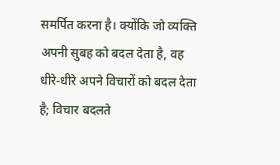समर्पित करना है। क्योंकि जो व्यक्ति अपनी सुबह को बदल देता है, वह धीरे-धीरे अपने विचारों को बदल देता है; विचार बदलते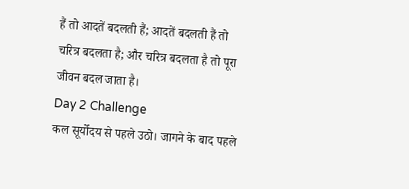हैं तो आदतें बदलती हैं; आदतें बदलती हैं तो चरित्र बदलता है; और चरित्र बदलता है तो पूरा जीवन बदल जाता है।
Day 2 Challenge
कल सूर्योदय से पहले उठो। जागने के बाद पहले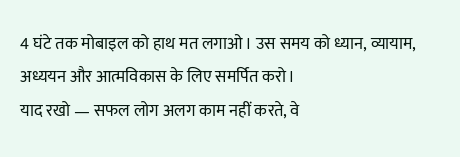4 घंटे तक मोबाइल को हाथ मत लगाओ। उस समय को ध्यान, व्यायाम, अध्ययन और आत्मविकास के लिए समर्पित करो।
याद रखो — सफल लोग अलग काम नहीं करते, वे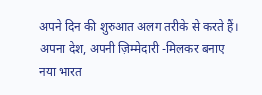अपने दिन की शुरुआत अलग तरीके से करते हैं।
अपना देश, अपनी ज़िम्मेदारी -मिलकर बनाए नया भारत